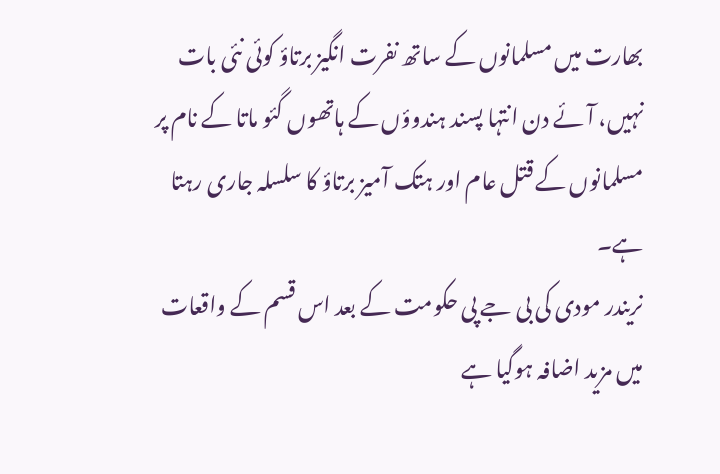بھارت میں مسلمانوں کے ساتھ نفرت انگیز برتاؤ کوئی نئی بات نہیں، آئے دن انتہا پسند ہندوؤں کے ہاتھوں گئو ماتا کے نام پر مسلمانوں کے قتل عام اور ہتک آمیز برتاؤ کا سلسلہ جاری رہتا ہے۔
نریندر مودی کی بی جے پی حکومت کے بعد اس قسم کے واقعات میں مزید اضافہ ہوگیا ہے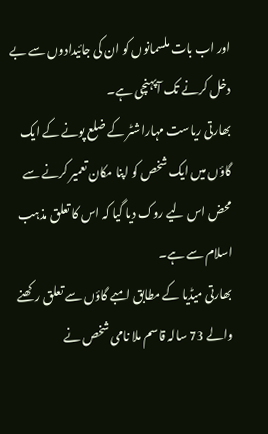اور اب بات ملسمانوں کو ان کی جائیدادوں سے بے دخل کرنے تک آپہنچی ہے۔
بھارتی ریاست مہاراشٹر کے ضلع پونے کے ایک گاؤں میں ایک شخص کو اپنا مکان تعمیر کرنے سے محض اس لیے روک دیا گیا کہ اس کا تعلق مذہب اسلام سے ہے۔
بھارتی میڈیا کے مطابق امبے گاؤں سے تعلق رکھنے والے 73 سالہ قاسم ملا نامی شخص نے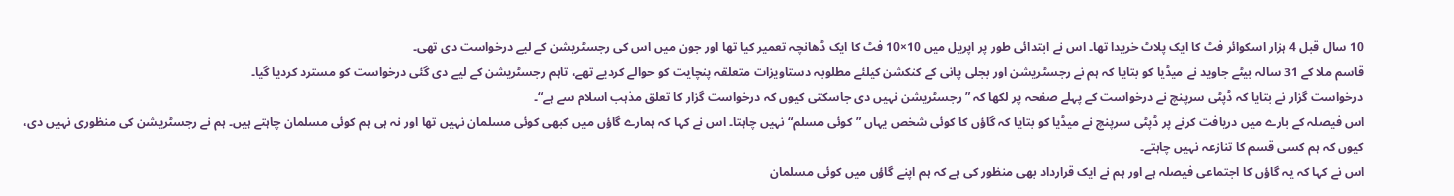10 سال قبل 4 ہزار اسکوائر فٹ کا ایک پلاٹ خریدا تھا۔ اس نے ابتدائی طور پر اپریل میں 10×10 فٹ کا ایک ڈھانچہ تعمیر کیا تھا اور جون میں اس کی رجسٹریشن کے لیے درخواست دی تھی۔
قاسم ملا کے 31 سالہ بیٹے جاوید نے میڈیا کو بتایا کہ ہم نے رجسٹریشن اور بجلی پانی کے کنکشن کیلئے مطلوبہ دستاویزات متعلقہ پنچایت کو حوالے کردیے تھے، تاہم رجسٹریشن کے لیے دی گئی درخواست کو مسترد کردیا گیا۔
درخواست گزار نے بتایا کہ ڈپٹی سرپنچ نے درخواست کے پہلے صفحہ پر لکھا کہ ”رجسٹریشن نہیں دی جاسکتی کیوں کہ درخواست گزار کا تعلق مذہب اسلام سے ہے“۔
اس فیصلہ کے بارے میں دریافت کرنے پر ڈپٹی سرپنچ نے میڈیا کو بتایا کہ گاؤں کا کوئی شخص یہاں ”کوئی مسلم“ نہیں چاہتا۔ اس نے کہا کہ ہمارے گاؤں میں کبھی کوئی مسلمان نہیں تھا اور نہ ہی ہم کوئی مسلمان چاہتے ہیں۔ ہم نے رجسٹریشن کی منظوری نہیں دی، کیوں کہ ہم کسی قسم کا تنازعہ نہیں چاہتے۔
اس نے کہا کہ یہ گاؤں کا اجتماعی فیصلہ ہے اور ہم نے ایک قرارداد بھی منظور کی ہے کہ ہم اپنے گاؤں میں کوئی مسلمان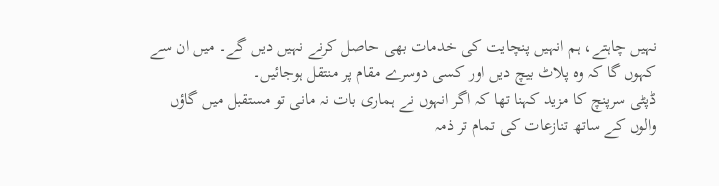نہیں چاہتے، ہم انہیں پنچایت کی خدمات بھی حاصل کرنے نہیں دیں گے۔ میں ان سے کہوں گا کہ وہ پلاٹ بیچ دیں اور کسی دوسرے مقام پر منتقل ہوجائیں۔
ڈپٹی سرپنچ کا مزید کہنا تھا کہ اگر انہوں نے ہماری بات نہ مانی تو مستقبل میں گاؤں والوں کے ساتھ تنازعات کی تمام تر ذمہ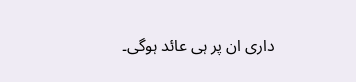داری ان پر ہی عائد ہوگی۔